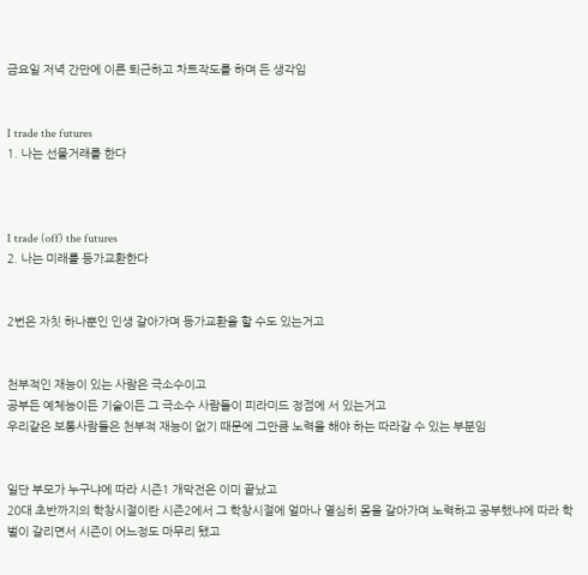금요일 저녁 간만에 이른 퇴근하고 차트작도를 하며 든 생각임


I trade the futures
1. 나는 선물거래를 한다



I trade (off) the futures
2. 나는 미래를 등가교환한다


2번은 자칫 하나뿐인 인생 갈아가며 등가교환을 할 수도 있는거고


천부적인 재능이 있는 사람은 극소수이고
공부든 예체능이든 기술이든 그 극소수 사람들이 피라미드 정점에 서 있는거고
우리같은 보통사람들은 천부적 재능이 없기 때문에 그만큼 노력을 해야 하는 따라갈 수 있는 부분임


일단 부모가 누구냐에 따라 시즌1 개막전은 이미 끝났고
20대 초반까지의 학창시절이란 시즌2에서 그 학창시절에 얼마나 열심히 몸을 갈아가며 노력하고 공부했냐에 따라 학벌이 갈리면서 시즌이 어느정도 마무리 됐고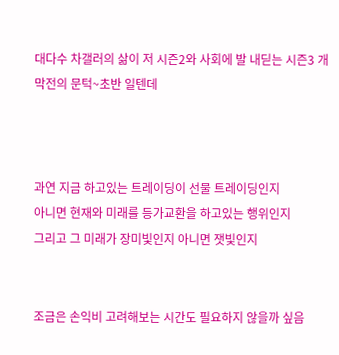대다수 차갤러의 삶이 저 시즌2와 사회에 발 내딛는 시즌3 개막전의 문턱~초반 일텐데



과연 지금 하고있는 트레이딩이 선물 트레이딩인지
아니면 현재와 미래를 등가교환을 하고있는 행위인지
그리고 그 미래가 장미빛인지 아니면 잿빛인지


조금은 손익비 고려해보는 시간도 필요하지 않을까 싶음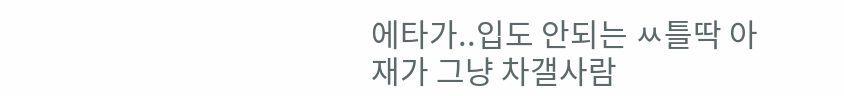에타가..입도 안되는 ㅆ틀딱 아재가 그냥 차갤사람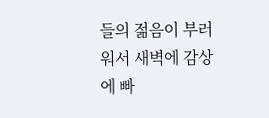들의 젊음이 부러워서 새벽에 감상에 빠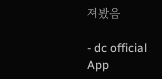져봤음

- dc official App